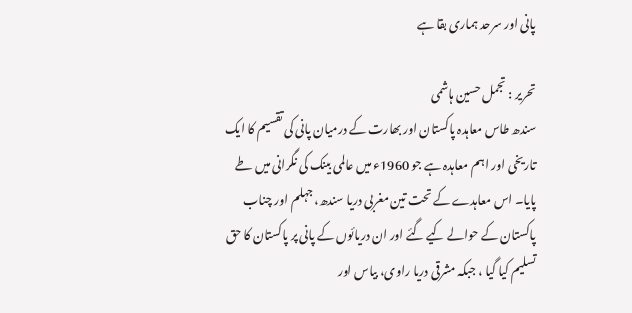پانی اور سرحد ہماری بقا ہے

تحریر : تجمل حسین ہاشمی
سندھ طاس معاہدہ پاکستان اور بھارت کے درمیان پانی کی تقسیم کا ایک تاریخی اور اہم معاہدہ ہے جو 1960ء میں عالمی بینک کی نگرانی میں طے پایا۔ اس معاہدے کے تحت تین مغربی دریا سندھ، جہلم اور چناب پاکستان کے حوالے کیے گئے اور ان دریائوں کے پانی پر پاکستان کا حق تسلیم کیا گیا ، جبکہ مشرقی دریا راوی، بیاس اور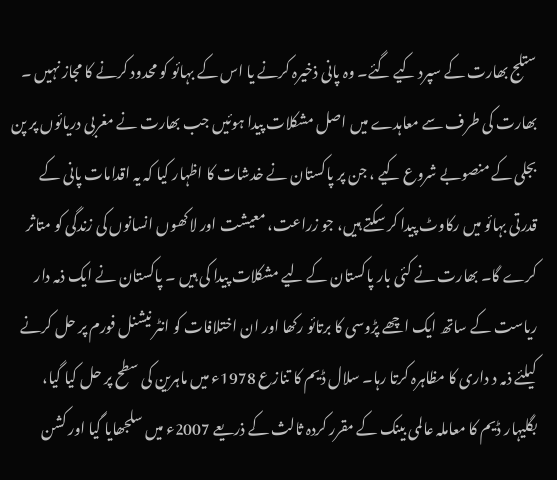ستلج بھارت کے سپرد کیے گئے۔ وہ پانی ذخیرہ کرنے یا اس کے بہائو کو محدود کرنے کا مجاز نہیں ۔ بھارت کی طرف سے معاہدے میں اصل مشکلات پیدا ہوئیں جب بھارت نے مغربی دریائوں پر پن بجلی کے منصوبے شروع کیے ، جن پر پاکستان نے خدشات کا اظہار کیا کہ یہ اقدامات پانی کے قدرتی بہائو میں رکاوٹ پیدا کر سکتے ہیں، جو زراعت، معیشت اور لاکھوں انسانوں کی زندگی کو متاثر کرے گا۔ بھارت نے کئی بار پاکستان کے لیے مشکلات پیدا کی ہیں ۔ پاکستان نے ایک ذمہ دار ریاست کے ساتھ ایک اچھے پڑوسی کا برتائو رکھا اور ان اختلافات کو انٹر نیشنل فورم پر حل کرنے کیلئے ذمہ د داری کا مظاہرہ کرتا رہا۔ سلال ڈیم کا تنازع 1978ء میں ماہرین کی سطح پر حل کیا گیا، بگلیہار ڈیم کا معاملہ عالمی بینک کے مقرر کردہ ثالث کے ذریعے 2007ء میں سلجھایا گیا اور کشن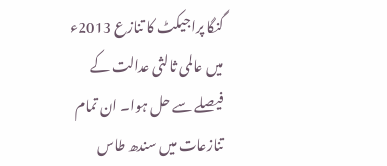گنگا پراجیکٹ کا تنازع 2013ء میں عالمی ثالثی عدالت کے فیصلے سے حل ہوا۔ ان تمام تنازعات میں سندھ طاس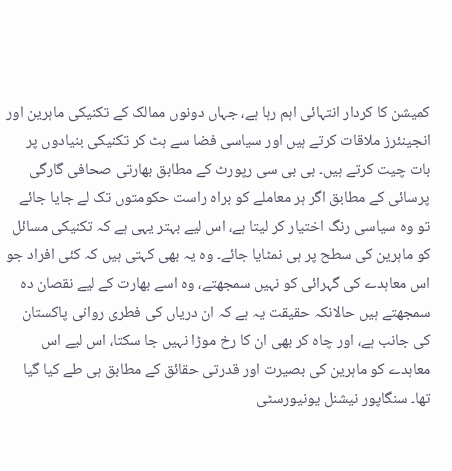کمیشن کا کردار انتہائی اہم رہا ہے، جہاں دونوں ممالک کے تکنیکی ماہرین اور انجینئرز ملاقات کرتے ہیں اور سیاسی فضا سے ہٹ کر تکنیکی بنیادوں پر بات چیت کرتے ہیں۔ بی بی سی رپورٹ کے مطابق بھارتی صحافی گارگی پرسائی کے مطابق اگر ہر معاملے کو براہ راست حکومتوں تک لے جایا جائے تو وہ سیاسی رنگ اختیار کر لیتا ہے، اس لیے بہتر یہی ہے کہ تکنیکی مسائل کو ماہرین کی سطح پر ہی نمٹایا جائے۔ وہ یہ بھی کہتی ہیں کہ کئی افراد جو اس معاہدے کی گہرائی کو نہیں سمجھتے، وہ اسے بھارت کے لیے نقصان دہ سمجھتے ہیں حالانکہ حقیقت یہ ہے کہ ان دریاں کی فطری روانی پاکستان کی جانب ہے، اور چاہ کر بھی ان کا رخ موڑا نہیں جا سکتا، اس لیے اس معاہدے کو ماہرین کی بصیرت اور قدرتی حقائق کے مطابق ہی طے کیا گیا تھا۔ سنگاپور نیشنل یونیورسٹی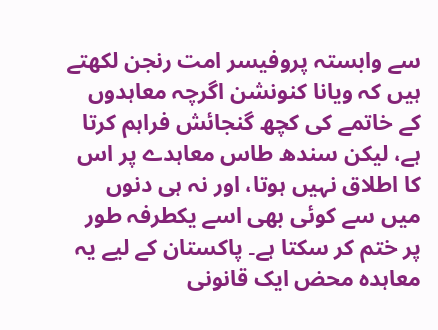سے وابستہ پروفیسر امت رنجن لکھتے ہیں کہ ویانا کنونشن اگرچہ معاہدوں کے خاتمے کی کچھ گنجائش فراہم کرتا ہے، لیکن سندھ طاس معاہدے پر اس کا اطلاق نہیں ہوتا، اور نہ ہی دنوں میں سے کوئی بھی اسے یکطرفہ طور پر ختم کر سکتا ہے۔ پاکستان کے لیے یہ معاہدہ محض ایک قانونی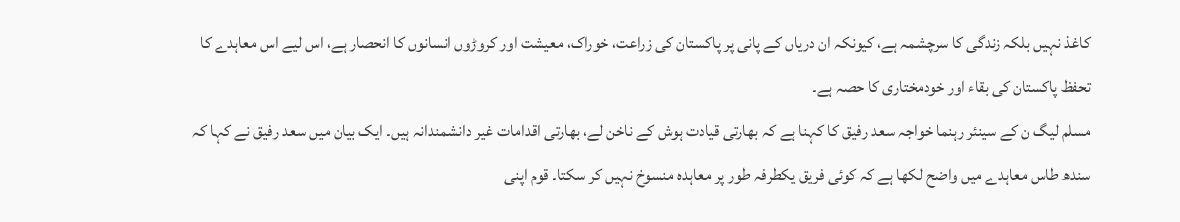کاغذ نہیں بلکہ زندگی کا سرچشمہ ہے، کیونکہ ان دریاں کے پانی پر پاکستان کی زراعت، خوراک، معیشت اور کروڑوں انسانوں کا انحصار ہے، اس لیے اس معاہدے کا تحفظ پاکستان کی بقاء اور خودمختاری کا حصہ ہے۔
مسلم لیگ ن کے سینئر رہنما خواجہ سعد رفیق کا کہنا ہے کہ بھارتی قیادت ہوش کے ناخن لے، بھارتی اقدامات غیر دانشمندانہ ہیں۔ ایک بیان میں سعد رفیق نے کہا کہ سندھ طاس معاہدے میں واضح لکھا ہے کہ کوئی فریق یکطرفہ طور پر معاہدہ منسوخ نہیں کر سکتا۔ قوم اپنی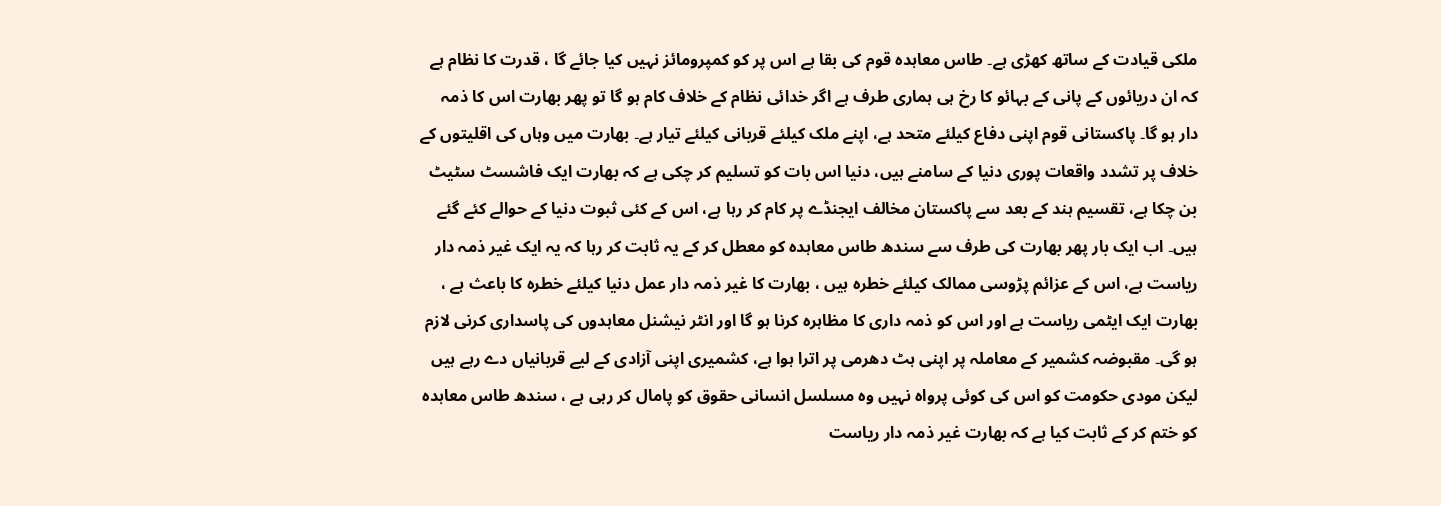ملکی قیادت کے ساتھ کھڑی ہے۔ طاس معاہدہ قوم کی بقا ہے اس پر کو کمپرومائز نہیں کیا جائے گا ، قدرت کا نظام ہے کہ ان دریائوں کے پانی کے بہائو کا رخ ہی ہماری طرف ہے اگر خدائی نظام کے خلاف کام ہو گا تو پھر بھارت اس کا ذمہ دار ہو گا۔ پاکستانی قوم اپنی دفاع کیلئے متحد ہے، اپنے ملک کیلئے قربانی کیلئے تیار ہے۔ بھارت میں وہاں کی اقلیتوں کے خلاف پر تشدد واقعات پوری دنیا کے سامنے ہیں، دنیا اس بات کو تسلیم کر چکی ہے کہ بھارت ایک فاشسٹ سٹیٹ بن چکا ہے، تقسیم ہند کے بعد سے پاکستان مخالف ایجنڈے پر کام کر رہا ہے، اس کے کئی ثبوت دنیا کے حوالے کئے گئے ہیں۔ اب ایک بار پھر بھارت کی طرف سے سندھ طاس معاہدہ کو معطل کر کے یہ ثابت کر رہا کہ یہ ایک غیر ذمہ دار ریاست ہے، اس کے عزائم پڑوسی ممالک کیلئے خطرہ ہیں ، بھارت کا غیر ذمہ دار عمل دنیا کیلئے خطرہ کا باعث ہے ، بھارت ایک ایٹمی ریاست ہے اور اس کو ذمہ داری کا مظاہرہ کرنا ہو گا اور انٹر نیشنل معاہدوں کی پاسداری کرنی لازم ہو گی۔ مقبوضہ کشمیر کے معاملہ پر اپنی ہٹ دھرمی پر اترا ہوا ہے، کشمیری اپنی آزادی کے لیے قربانیاں دے رہے ہیں لیکن مودی حکومت کو اس کی کوئی پرواہ نہیں وہ مسلسل انسانی حقوق کو پامال کر رہی ہے ، سندھ طاس معاہدہ کو ختم کر کے ثابت کیا ہے کہ بھارت غیر ذمہ دار ریاست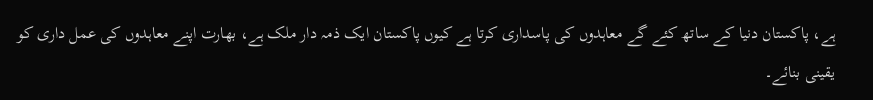ہے، پاکستان دنیا کے ساتھ کئے گے معاہدوں کی پاسداری کرتا ہے کیوں پاکستان ایک ذمہ دار ملک ہے، بھارت اپنے معاہدوں کی عمل داری کو یقینی بنائے۔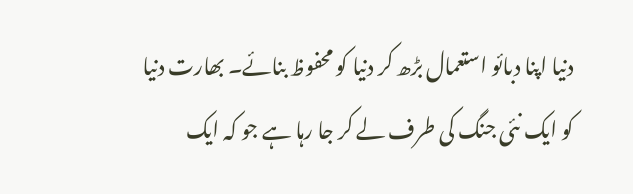دنیا اپنا دبائو استعمال بڑھ کر دنیا کو محفوظ بنائے۔ بھارت دنیا کو ایک نئی جنگ کی طرف لے کر جا رہا ہے جو کہ ایک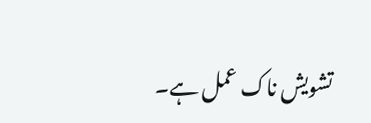تشویش ناک عمل ہے۔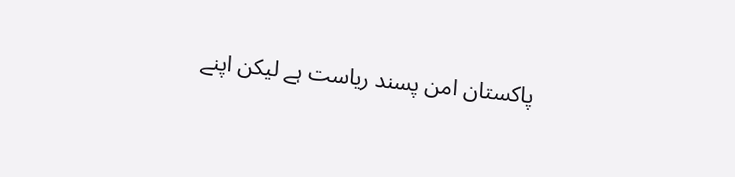پاکستان امن پسند ریاست ہے لیکن اپنے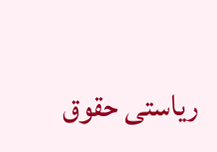ریاستی حقوق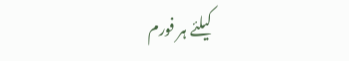کیلئے ہر فورم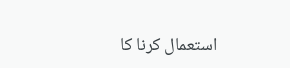استعمال کرنا کا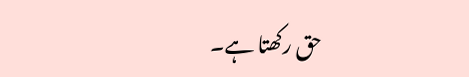حق رکھتا ہے۔